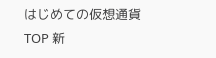はじめての仮想通貨
TOP 新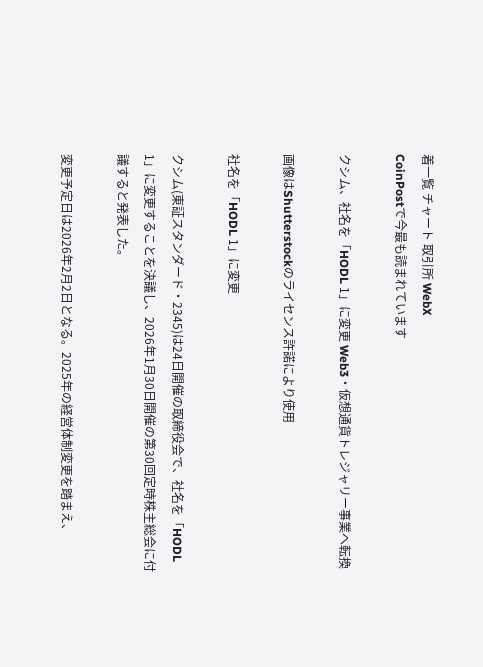着一覧 チャート 取引所 WebX
CoinPostで今最も読まれています

クシム、社名を「HODL 1」に変更 Web3・仮想通貨トレジャリー事業へ転換

画像はShutterstockのライセンス許諾により使用

社名を「HODL 1」に変更

クシム(東証スタンダード・2345)は24日開催の取締役会で、社名を「HODL 1」に変更することを決議し、2026年1月30日開催の第30回定時株主総会に付議すると発表した。

変更予定日は2026年2月2日となる。2025年の経営体制変更を踏まえ、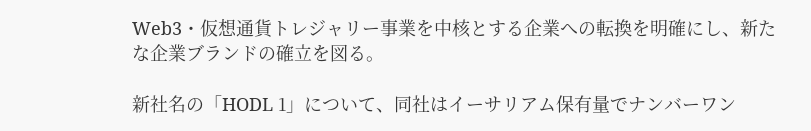Web3・仮想通貨トレジャリー事業を中核とする企業への転換を明確にし、新たな企業ブランドの確立を図る。

新社名の「HODL 1」について、同社はイーサリアム保有量でナンバーワン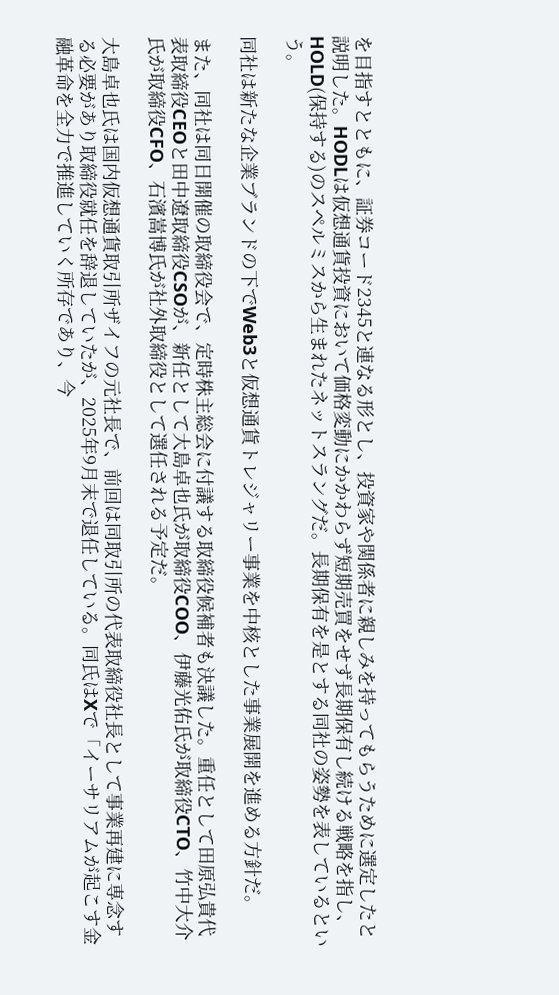を目指すとともに、証券コード2345と連なる形とし、投資家や関係者に親しみを持ってもらうために選定したと説明した。HODLは仮想通貨投資において価格変動にかかわらず短期売買をせず長期保有し続ける戦略を指し、HOLD(保持する)のスペルミスから生まれたネットスラングだ。長期保有を是とする同社の姿勢を表しているという。

同社は新たな企業ブランドの下でWeb3と仮想通貨トレジャリー事業を中核とした事業展開を進める方針だ。

また、同社は同日開催の取締役会で、定時株主総会に付議する取締役候補者も決議した。重任として田原弘貴代表取締役CEOと田中遼取締役CSOが、新任として大島卓也氏が取締役COO、伊藤光佑氏が取締役CTO、竹中大介氏が取締役CFO、石濱嵩博氏が社外取締役として選任される予定だ。

大島卓也氏は国内仮想通貨取引所ザイフの元社長で、前回は同取引所の代表取締役社長として事業再建に専念する必要があり取締役就任を辞退していたが、2025年9月末で退任している。同氏はXで「イーサリアムが起こす金融革命を全力で推進していく所存であり、今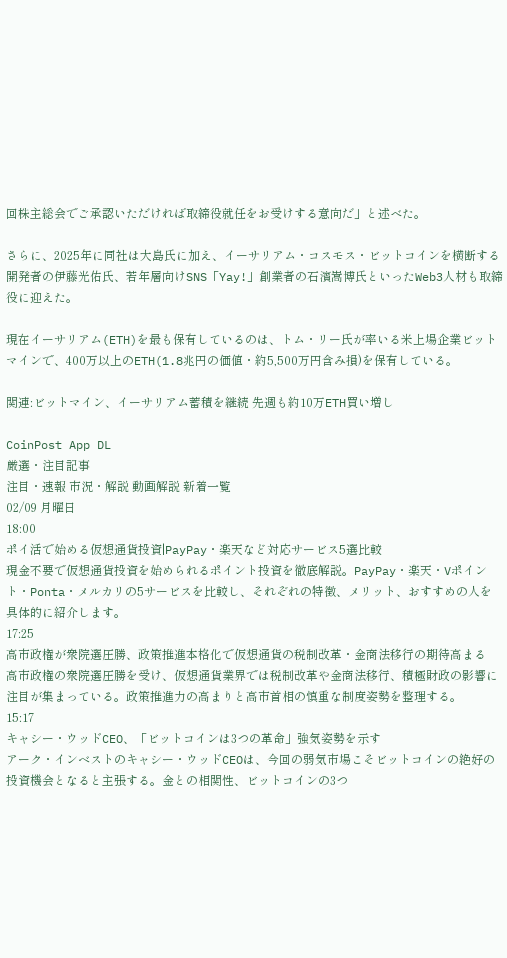回株主総会でご承認いただければ取締役就任をお受けする意向だ」と述べた。

さらに、2025年に同社は大島氏に加え、イーサリアム・コスモス・ビットコインを横断する開発者の伊藤光佑氏、若年層向けSNS「Yay!」創業者の石濱嵩博氏といったWeb3人材も取締役に迎えた。

現在イーサリアム(ETH)を最も保有しているのは、トム・リー氏が率いる米上場企業ビットマインで、400万以上のETH(1.8兆円の価値・約5,500万円含み損)を保有している。

関連:ビットマイン、イーサリアム蓄積を継続 先週も約10万ETH買い増し

CoinPost App DL
厳選・注目記事
注目・速報 市況・解説 動画解説 新着一覧
02/09 月曜日
18:00
ポイ活で始める仮想通貨投資|PayPay・楽天など対応サービス5選比較
現金不要で仮想通貨投資を始められるポイント投資を徹底解説。PayPay・楽天・Vポイント・Ponta・メルカリの5サービスを比較し、それぞれの特徴、メリット、おすすめの人を具体的に紹介します。
17:25
高市政権が衆院選圧勝、政策推進本格化で仮想通貨の税制改革・金商法移行の期待高まる
高市政権の衆院選圧勝を受け、仮想通貨業界では税制改革や金商法移行、積極財政の影響に注目が集まっている。政策推進力の高まりと高市首相の慎重な制度姿勢を整理する。
15:17
キャシー・ウッドCEO、「ビットコインは3つの革命」強気姿勢を示す
アーク・インベストのキャシー・ウッドCEOは、今回の弱気市場こそビットコインの絶好の投資機会となると主張する。金との相関性、ビットコインの3つ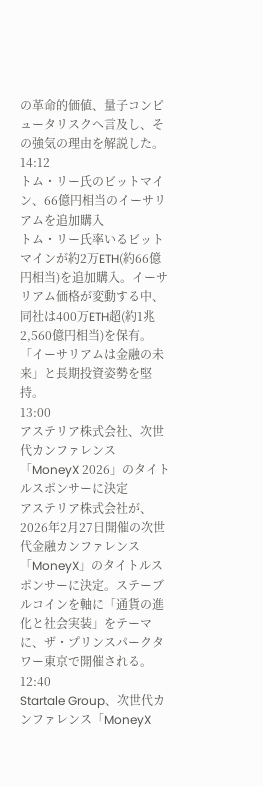の革命的価値、量子コンピュータリスクへ言及し、その強気の理由を解説した。
14:12
トム・リー氏のビットマイン、66億円相当のイーサリアムを追加購入
トム・リー氏率いるビットマインが約2万ETH(約66億円相当)を追加購入。イーサリアム価格が変動する中、同社は400万ETH超(約1兆2,560億円相当)を保有。「イーサリアムは金融の未来」と長期投資姿勢を堅持。
13:00
アステリア株式会社、次世代カンファレンス「MoneyX 2026」のタイトルスポンサーに決定
アステリア株式会社が、2026年2月27日開催の次世代金融カンファレンス「MoneyX」のタイトルスポンサーに決定。ステーブルコインを軸に「通貨の進化と社会実装」をテーマに、ザ・プリンスパークタワー東京で開催される。
12:40
Startale Group、次世代カンファレンス「MoneyX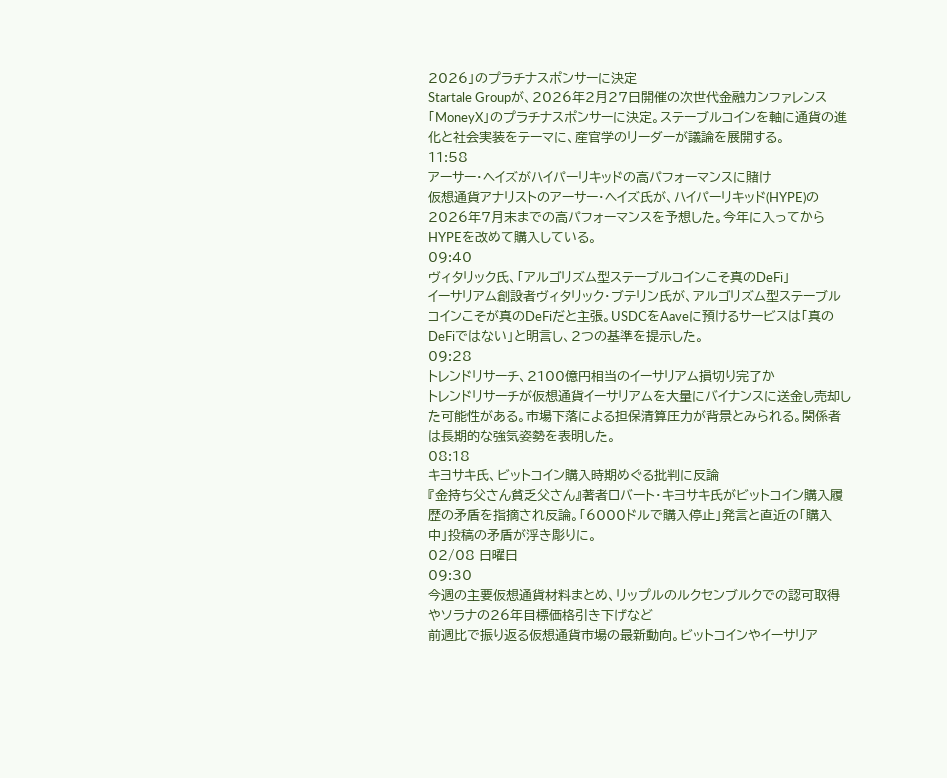2026」のプラチナスポンサーに決定
Startale Groupが、2026年2月27日開催の次世代金融カンファレンス「MoneyX」のプラチナスポンサーに決定。ステーブルコインを軸に通貨の進化と社会実装をテーマに、産官学のリーダーが議論を展開する。
11:58
アーサー・ヘイズがハイパーリキッドの高パフォーマンスに賭け
仮想通貨アナリストのアーサー・ヘイズ氏が、ハイパーリキッド(HYPE)の2026年7月末までの高パフォーマンスを予想した。今年に入ってからHYPEを改めて購入している。
09:40
ヴィタリック氏、「アルゴリズム型ステーブルコインこそ真のDeFi」
イーサリアム創設者ヴィタリック・ブテリン氏が、アルゴリズム型ステーブルコインこそが真のDeFiだと主張。USDCをAaveに預けるサービスは「真のDeFiではない」と明言し、2つの基準を提示した。
09:28
トレンドリサーチ、2100億円相当のイーサリアム損切り完了か
トレンドリサーチが仮想通貨イーサリアムを大量にバイナンスに送金し売却した可能性がある。市場下落による担保清算圧力が背景とみられる。関係者は長期的な強気姿勢を表明した。
08:18
キヨサキ氏、ビットコイン購入時期めぐる批判に反論
『金持ち父さん貧乏父さん』著者ロバート・キヨサキ氏がビットコイン購入履歴の矛盾を指摘され反論。「6000ドルで購入停止」発言と直近の「購入中」投稿の矛盾が浮き彫りに。
02/08 日曜日
09:30
今週の主要仮想通貨材料まとめ、リップルのルクセンブルクでの認可取得やソラナの26年目標価格引き下げなど
前週比で振り返る仮想通貨市場の最新動向。ビットコインやイーサリア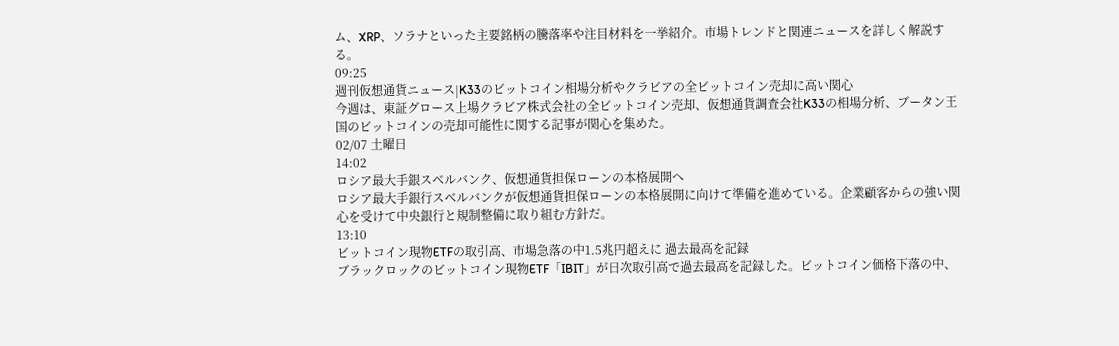ム、XRP、ソラナといった主要銘柄の騰落率や注目材料を一挙紹介。市場トレンドと関連ニュースを詳しく解説する。
09:25
週刊仮想通貨ニュース|K33のビットコイン相場分析やクラビアの全ビットコイン売却に高い関心
今週は、東証グロース上場クラビア株式会社の全ビットコイン売却、仮想通貨調査会社K33の相場分析、ブータン王国のビットコインの売却可能性に関する記事が関心を集めた。
02/07 土曜日
14:02
ロシア最大手銀スベルバンク、仮想通貨担保ローンの本格展開へ
ロシア最大手銀行スベルバンクが仮想通貨担保ローンの本格展開に向けて準備を進めている。企業顧客からの強い関心を受けて中央銀行と規制整備に取り組む方針だ。
13:10
ビットコイン現物ETFの取引高、市場急落の中1.5兆円超えに 過去最高を記録
ブラックロックのビットコイン現物ETF「IBIT」が日次取引高で過去最高を記録した。ビットコイン価格下落の中、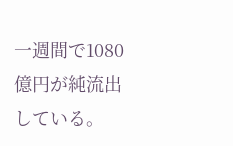一週間で1080億円が純流出している。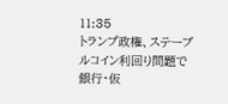11:35
トランプ政権、ステーブルコイン利回り問題で銀行・仮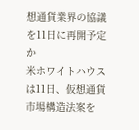想通貨業界の協議を11日に再開予定か
米ホワイトハウスは11日、仮想通貨市場構造法案を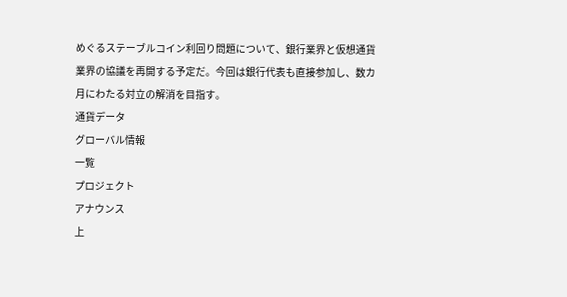めぐるステーブルコイン利回り問題について、銀行業界と仮想通貨業界の協議を再開する予定だ。今回は銀行代表も直接参加し、数カ月にわたる対立の解消を目指す。
通貨データ
グローバル情報
一覧
プロジェクト
アナウンス
上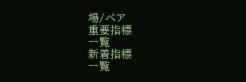場/ペア
重要指標
一覧
新着指標
一覧